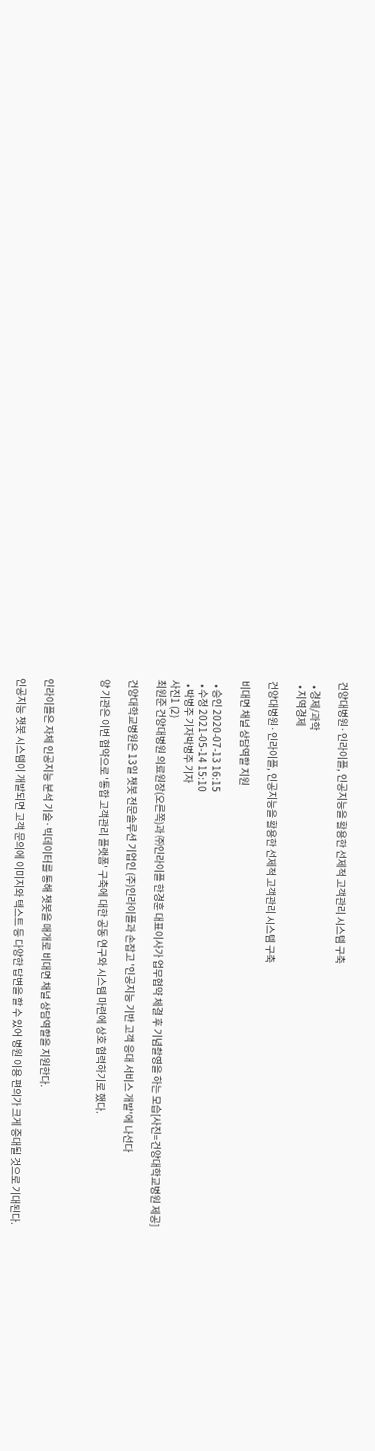건양대병원·인라이플, 인공지능을 활용한 선제적 고객관리 시스템 구축

  • 경제/과학
  • 지역경제

건양대병원·인라이플, 인공지능을 활용한 선제적 고객관리 시스템 구축

비대면 채널 상담역할 지원

  • 승인 2020-07-13 16:15
  • 수정 2021-05-14 15:10
  • 박병주 기자박병주 기자
사진1 (2)
최원준 건양대병원 의료원장(오른쪽)과 ㈜인라이플 한경훈 대표이사가 업무협약 체결 후 기념촬영을 하는 모습[사진=건양대학교병원 제공]

건양대학교병원은 13일 챗봇 전문솔루션 기업인 (주)인라이플과 손잡고 '인공지능 기반 고객 응대 서비스 개발'에 나선다

양 기관은 이번 협약으로 '통합 고객관리 플랫폼' 구축에 대한 공동 연구와 시스템 마련에 상호 협력하기로 했다.



인라이플은 자체 인공지능 분석 기술·빅데이터를 통해 챗봇을 매개로 비대면 채널 상담역할을 지원한다.

인공지능 챗봇 시스템이 개발되면 고객 문의에 이미지와 텍스트 등 다양한 답변을 할 수 있어 병원 이용 편의가 크게 증대될 것으로 기대된다.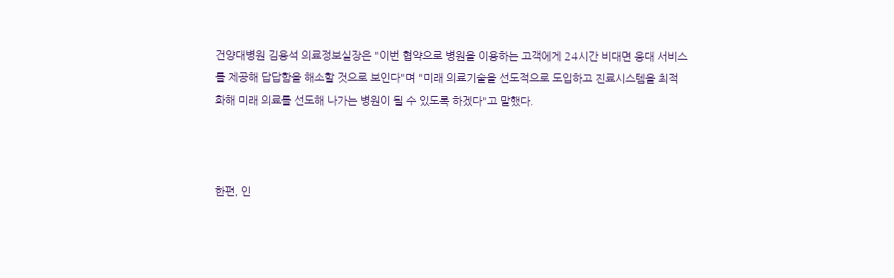건양대병원 김용석 의료정보실장은 "이번 협약으로 병원을 이용하는 고객에게 24시간 비대면 응대 서비스를 제공해 답답함을 해소할 것으로 보인다"며 "미래 의료기술을 선도적으로 도입하고 진료시스템을 최적화해 미래 의료를 선도해 나가는 병원이 될 수 있도록 하겠다"고 말했다.



한편, 인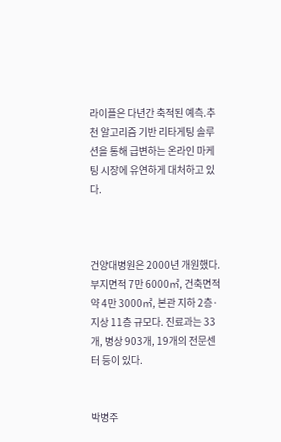라이플은 다년간 축적된 예측.추천 알고리즘 기반 리타게팅 솔루션을 통해 급변하는 온라인 마케팅 시장에 유연하게 대처하고 있다.



건양대병원은 2000년 개원했다. 부지면적 7만 6000㎡, 건축면적 약 4만 3000㎡, 본관 지하 2층·지상 11층 규모다. 진료과는 33개, 병상 903개, 19개의 전문센터 등이 있다.


박병주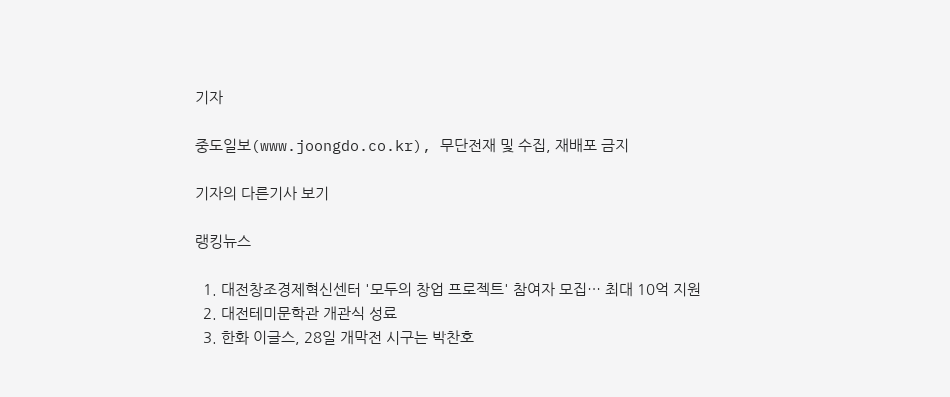기자

중도일보(www.joongdo.co.kr), 무단전재 및 수집, 재배포 금지

기자의 다른기사 보기

랭킹뉴스

  1. 대전창조경제혁신센터 '모두의 창업 프로젝트' 참여자 모집… 최대 10억 지원
  2. 대전테미문학관 개관식 성료
  3. 한화 이글스, 28일 개막전 시구는 박찬호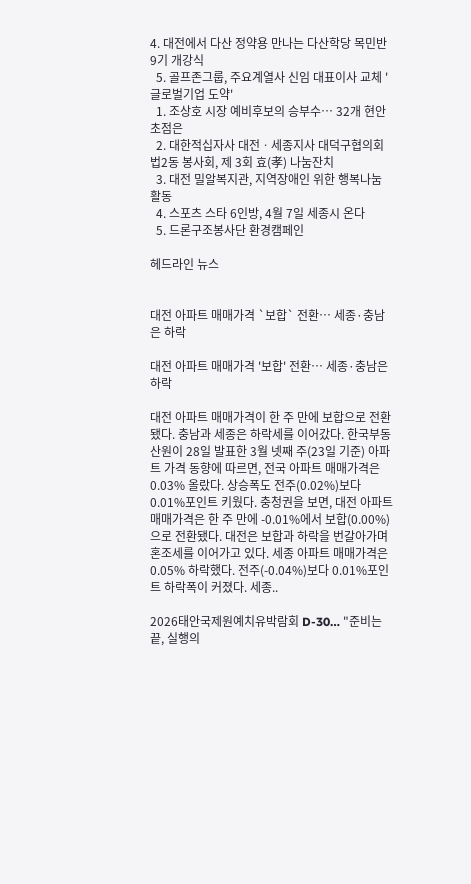4. 대전에서 다산 정약용 만나는 다산학당 목민반 9기 개강식
  5. 골프존그룹, 주요계열사 신임 대표이사 교체 '글로벌기업 도약'
  1. 조상호 시장 예비후보의 승부수… 32개 현안 초점은
  2. 대한적십자사 대전ㆍ세종지사 대덕구협의회 법2동 봉사회, 제 3회 효(孝) 나눔잔치
  3. 대전 밀알복지관, 지역장애인 위한 행복나눔 활동
  4. 스포츠 스타 6인방, 4월 7일 세종시 온다
  5. 드론구조봉사단 환경캠페인

헤드라인 뉴스


대전 아파트 매매가격 `보합` 전환… 세종·충남은 하락

대전 아파트 매매가격 '보합' 전환… 세종·충남은 하락

대전 아파트 매매가격이 한 주 만에 보합으로 전환됐다. 충남과 세종은 하락세를 이어갔다. 한국부동산원이 28일 발표한 3월 넷째 주(23일 기준) 아파트 가격 동향에 따르면, 전국 아파트 매매가격은 0.03% 올랐다. 상승폭도 전주(0.02%)보다 0.01%포인트 키웠다. 충청권을 보면, 대전 아파트 매매가격은 한 주 만에 -0.01%에서 보합(0.00%)으로 전환됐다. 대전은 보합과 하락을 번갈아가며 혼조세를 이어가고 있다. 세종 아파트 매매가격은 0.05% 하락했다. 전주(-0.04%)보다 0.01%포인트 하락폭이 커졌다. 세종..

2026태안국제원예치유박람회 D-30… "준비는 끝, 실행의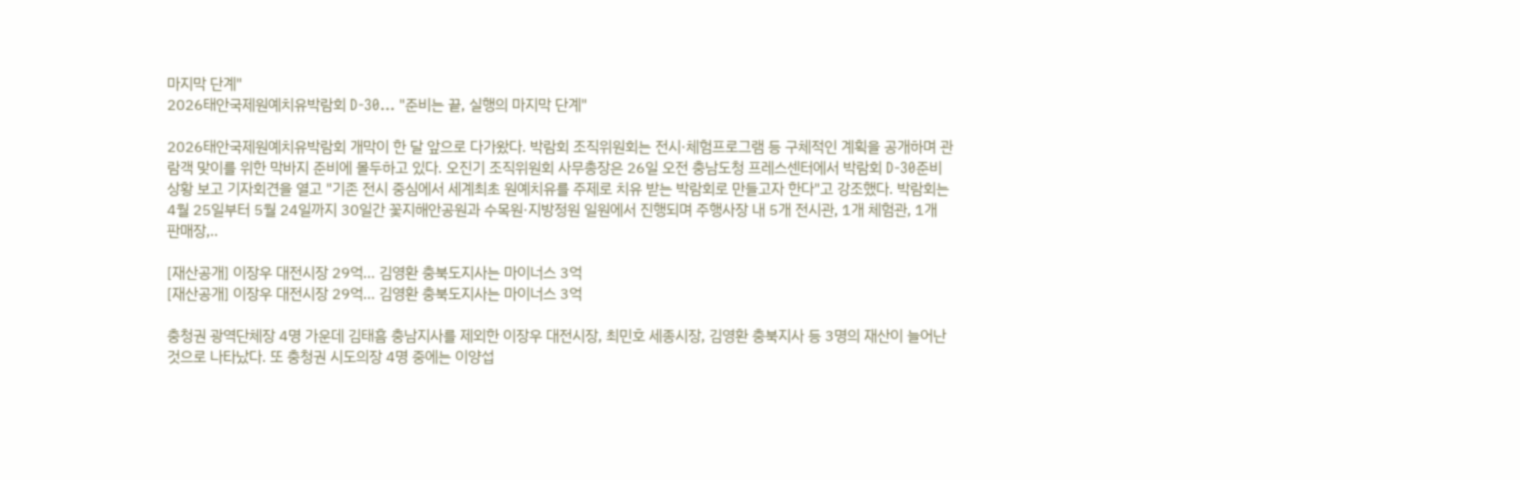마지막 단계"
2026태안국제원예치유박람회 D-30… "준비는 끝, 실행의 마지막 단계"

2026태안국제원예치유박람회 개막이 한 달 앞으로 다가왔다. 박람회 조직위원회는 전시·체험프로그램 등 구체적인 계획을 공개하며 관람객 맞이를 위한 막바지 준비에 몰두하고 있다. 오진기 조직위원회 사무총장은 26일 오전 충남도청 프레스센터에서 박람회 D-30준비상황 보고 기자회견을 열고 "기존 전시 중심에서 세계최초 원예치유를 주제로 치유 받는 박람회로 만들고자 한다"고 강조했다. 박람회는 4월 25일부터 5월 24일까지 30일간 꽃지해안공원과 수목원·지방정원 일원에서 진행되며 주행사장 내 5개 전시관, 1개 체험관, 1개 판매장,..

[재산공개] 이장우 대전시장 29억… 김영환 충북도지사는 마이너스 3억
[재산공개] 이장우 대전시장 29억… 김영환 충북도지사는 마이너스 3억

충청권 광역단체장 4명 가운데 김태흠 충남지사를 제외한 이장우 대전시장, 최민호 세종시장, 김영환 충북지사 등 3명의 재산이 늘어난 것으로 나타났다. 또 충청권 시도의장 4명 중에는 이양섭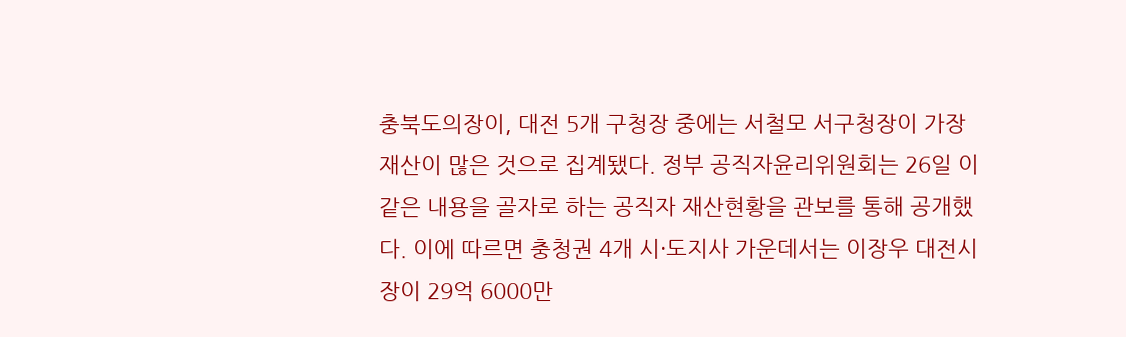충북도의장이, 대전 5개 구청장 중에는 서철모 서구청장이 가장 재산이 많은 것으로 집계됐다. 정부 공직자윤리위원회는 26일 이같은 내용을 골자로 하는 공직자 재산현황을 관보를 통해 공개했다. 이에 따르면 충청권 4개 시·도지사 가운데서는 이장우 대전시장이 29억 6000만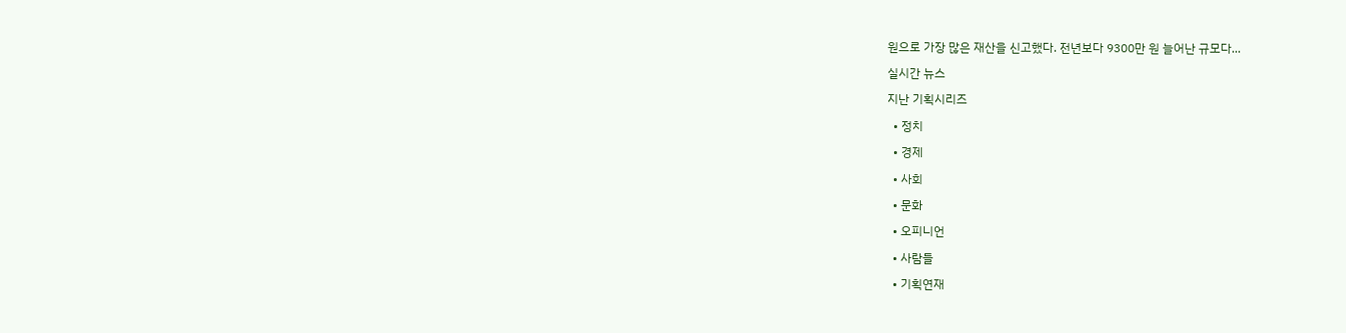원으로 가장 많은 재산을 신고했다. 전년보다 9300만 원 늘어난 규모다...

실시간 뉴스

지난 기획시리즈

  • 정치

  • 경제

  • 사회

  • 문화

  • 오피니언

  • 사람들

  • 기획연재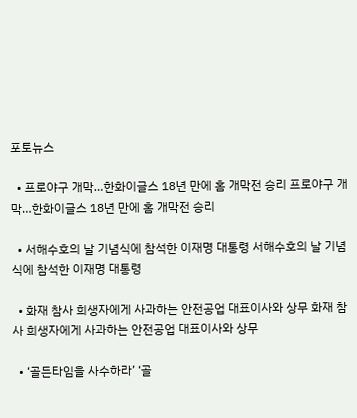포토뉴스

  • 프로야구 개막…한화이글스 18년 만에 홈 개막전 승리 프로야구 개막…한화이글스 18년 만에 홈 개막전 승리

  • 서해수호의 날 기념식에 참석한 이재명 대통령 서해수호의 날 기념식에 참석한 이재명 대통령

  • 화재 참사 희생자에게 사과하는 안전공업 대표이사와 상무 화재 참사 희생자에게 사과하는 안전공업 대표이사와 상무

  • ‘골든타임을 사수하라’ ‘골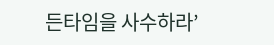든타임을 사수하라’